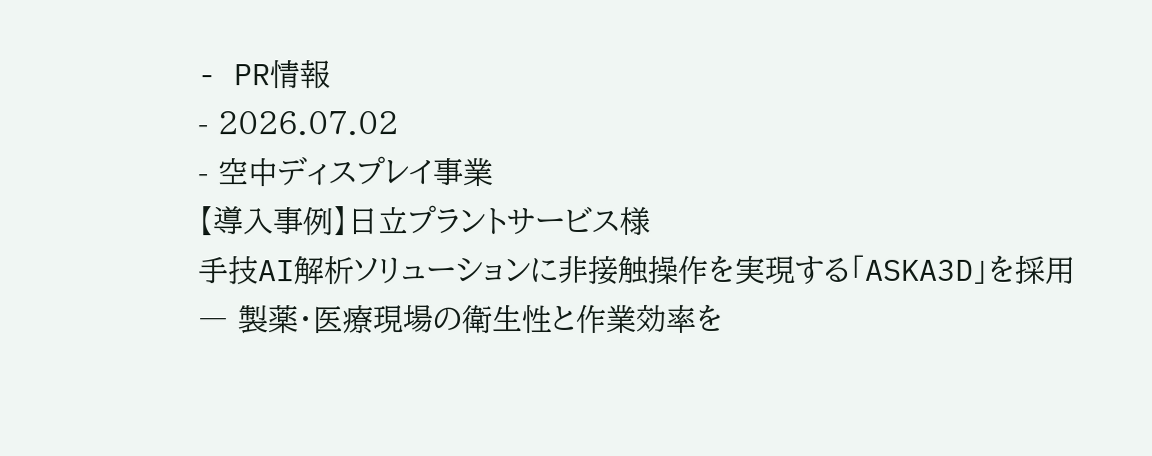- PR情報
- 2026.07.02
- 空中ディスプレイ事業
【導入事例】日立プラントサービス様
手技AI解析ソリューションに非接触操作を実現する「ASKA3D」を採用
― 製薬・医療現場の衛生性と作業効率を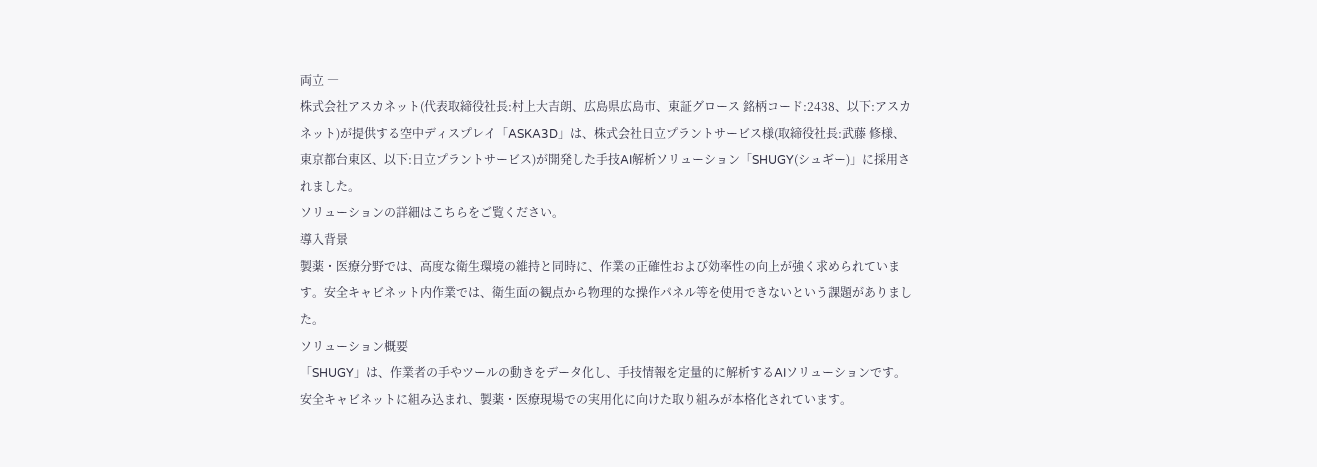両立 ―
株式会社アスカネット(代表取締役社長:村上大吉朗、広島県広島市、東証グロース 銘柄コード:2438、以下:アスカネット)が提供する空中ディスプレイ「ASKA3D」は、株式会社日立プラントサービス様(取締役社長:武藤 修様、東京都台東区、以下:日立プラントサービス)が開発した手技AI解析ソリューション「SHUGY(シュギー)」に採用されました。
ソリューションの詳細はこちらをご覧ください。
導入背景
製薬・医療分野では、高度な衛生環境の維持と同時に、作業の正確性および効率性の向上が強く求められています。安全キャビネット内作業では、衛生面の観点から物理的な操作パネル等を使用できないという課題がありました。
ソリューション概要
「SHUGY」は、作業者の手やツールの動きをデータ化し、手技情報を定量的に解析するAIソリューションです。安全キャビネットに組み込まれ、製薬・医療現場での実用化に向けた取り組みが本格化されています。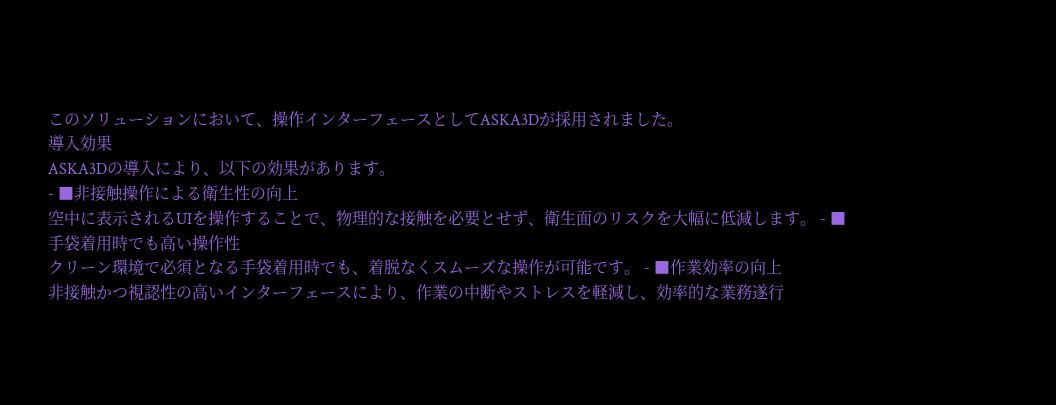このソリューションにおいて、操作インターフェースとしてASKA3Dが採用されました。
導入効果
ASKA3Dの導入により、以下の効果があります。
- ■非接触操作による衛生性の向上
空中に表示されるUIを操作することで、物理的な接触を必要とせず、衛生面のリスクを大幅に低減します。 - ■手袋着用時でも高い操作性
クリーン環境で必須となる手袋着用時でも、着脱なくスムーズな操作が可能です。 - ■作業効率の向上
非接触かつ視認性の高いインターフェースにより、作業の中断やストレスを軽減し、効率的な業務遂行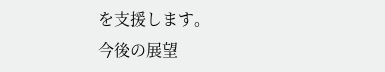を支援します。
今後の展望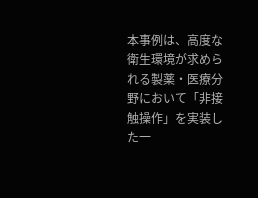本事例は、高度な衛生環境が求められる製薬・医療分野において「非接触操作」を実装した一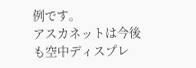例です。
アスカネットは今後も空中ディスプレ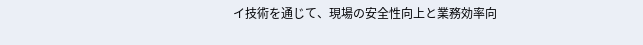イ技術を通じて、現場の安全性向上と業務効率向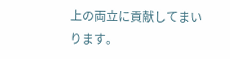上の両立に貢献してまいります。